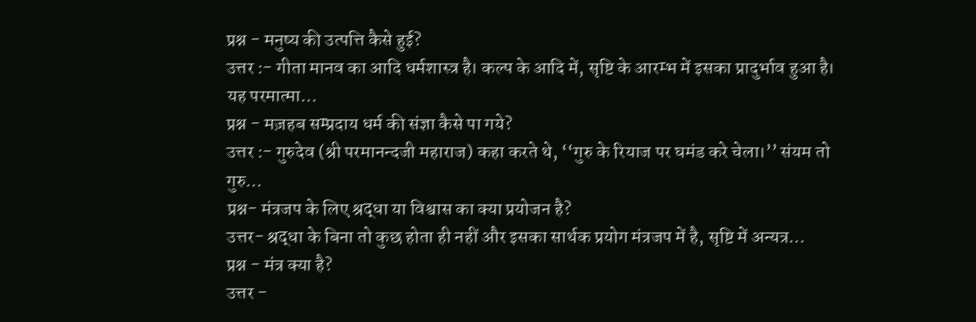प्रश्न - मनुष्य की उत्पत्ति कैसे हुई?
उत्तर :- गीता मानव का आदि धर्मशास्त्र है। कल्प के आदि में, सृष्टि के आरम्भ में इसका प्रादुर्भाव हुआ है। यह परमात्मा…
प्रश्न - मज़हब सम्प्रदाय धर्म की संज्ञा कैसे पा गये?
उत्तर :- गुरुदेव (श्री परमानन्दजी महाराज) कहा करते थे, ‘‘गुरु के रियाज पर घमंड करे चेला।’’ संयम तो गुरु…
प्रश्न- मंत्रजप के लिए श्रद्धा या विश्वास का क्या प्रयोजन है?
उत्तर- श्रद्धा के बिना तो कुछ होता ही नहीं और इसका सार्थक प्रयोग मंत्रजप में है, सृष्टि में अन्यत्र…
प्रश्न - मंत्र क्या है?
उत्तर -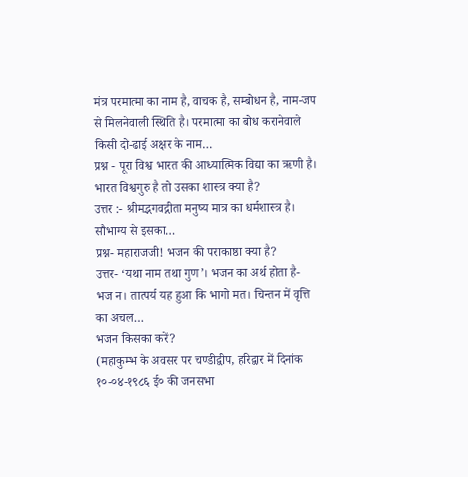मंत्र परमात्मा का नाम है, वाचक है, सम्बोधन है, नाम-जप से मिलनेवाली स्थिति है। परमात्मा का बोध करानेवाले किसी दो-ढाई अक्षर के नाम…
प्रश्न - पूरा विश्व भारत की आध्यात्मिक विद्या का ऋणी है। भारत विश्वगुरु है तो उसका शास्त्र क्या है?
उत्तर :- श्रीमद्भगवद्गीता मनुष्य मात्र का धर्मशास्त्र है। सौभाग्य से इसका…
प्रश्न- महाराजजी! भजन की पराकाष्ठा क्या है?
उत्तर- ‘यथा नाम तथा गुण’। भजन का अर्थ होता है- भज न। तात्पर्य यह हुआ कि भागो मत। चिन्तन में वृत्ति का अचल…
भजन किसका करें?
(महाकुम्भ के अवसर पर चण्डीद्वीप, हरिद्वार में दिनांक १०-०४-१९८६ ई० की जनसभा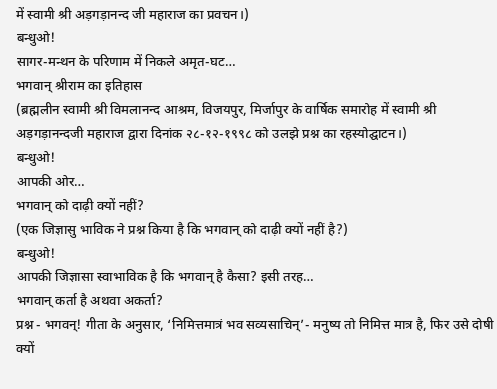में स्वामी श्री अड़गड़ानन्द जी महाराज का प्रवचन।)
बन्धुओ!
सागर-मन्थन के परिणाम में निकले अमृत-घट…
भगवान् श्रीराम का इतिहास
(ब्रह्मलीन स्वामी श्री विमलानन्द आश्रम, विजयपुर, मिर्जापुर के वार्षिक समारोह में स्वामी श्री अड़गड़ानन्दजी महाराज द्वारा दिनांक २८-१२-१९९८ को उलझे प्रश्न का रहस्योद्घाटन।)
बन्धुओ!
आपकी ओर…
भगवान् को दाढ़ी क्यों नहीं?
(एक जिज्ञासु भाविक ने प्रश्न किया है कि भगवान् को दाढ़ी क्यों नहीं है?)
बन्धुओ!
आपकी जिज्ञासा स्वाभाविक है कि भगवान् है कैसा? इसी तरह…
भगवान् कर्ता है अथवा अकर्ता?
प्रश्न - भगवन्! गीता के अनुसार, ‘निमित्तमात्रं भव सव्यसाचिन्’- मनुष्य तो निमित्त मात्र है, फिर उसे दोषी क्यों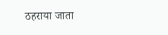ठहराया जाता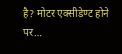है? मोटर एक्सीडेण्ट होने पर…